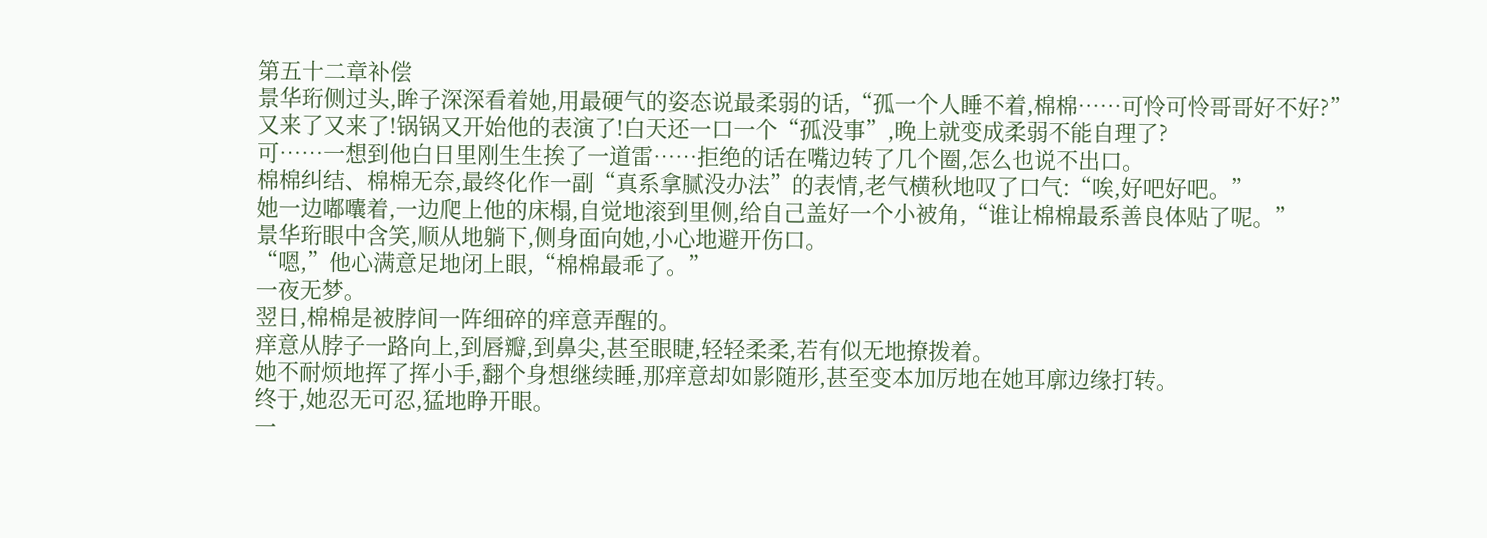第五十二章补偿
景华珩侧过头,眸子深深看着她,用最硬气的姿态说最柔弱的话,“孤一个人睡不着,棉棉……可怜可怜哥哥好不好?”
又来了又来了!锅锅又开始他的表演了!白天还一口一个“孤没事”,晚上就变成柔弱不能自理了?
可……一想到他白日里刚生生挨了一道雷……拒绝的话在嘴边转了几个圈,怎么也说不出口。
棉棉纠结、棉棉无奈,最终化作一副“真系拿腻没办法”的表情,老气横秋地叹了口气:“唉,好吧好吧。”
她一边嘟囔着,一边爬上他的床榻,自觉地滚到里侧,给自己盖好一个小被角,“谁让棉棉最系善良体贴了呢。”
景华珩眼中含笑,顺从地躺下,侧身面向她,小心地避开伤口。
“嗯,”他心满意足地闭上眼,“棉棉最乖了。”
一夜无梦。
翌日,棉棉是被脖间一阵细碎的痒意弄醒的。
痒意从脖子一路向上,到唇瓣,到鼻尖,甚至眼睫,轻轻柔柔,若有似无地撩拨着。
她不耐烦地挥了挥小手,翻个身想继续睡,那痒意却如影随形,甚至变本加厉地在她耳廓边缘打转。
终于,她忍无可忍,猛地睁开眼。
一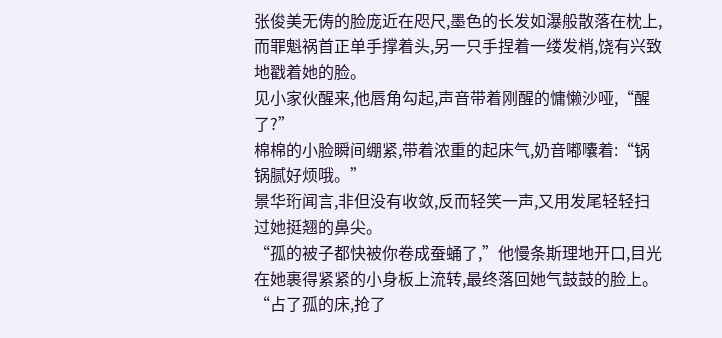张俊美无俦的脸庞近在咫尺,墨色的长发如瀑般散落在枕上,而罪魁祸首正单手撑着头,另一只手捏着一缕发梢,饶有兴致地戳着她的脸。
见小家伙醒来,他唇角勾起,声音带着刚醒的慵懒沙哑,“醒了?”
棉棉的小脸瞬间绷紧,带着浓重的起床气,奶音嘟囔着:“锅锅腻好烦哦。”
景华珩闻言,非但没有收敛,反而轻笑一声,又用发尾轻轻扫过她挺翘的鼻尖。
“孤的被子都快被你卷成蚕蛹了,”他慢条斯理地开口,目光在她裹得紧紧的小身板上流转,最终落回她气鼓鼓的脸上。
“占了孤的床,抢了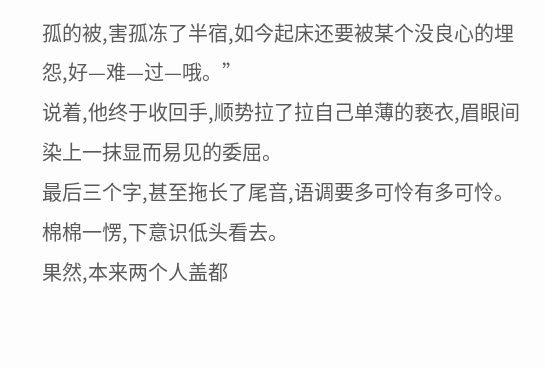孤的被,害孤冻了半宿,如今起床还要被某个没良心的埋怨,好—难—过—哦。”
说着,他终于收回手,顺势拉了拉自己单薄的亵衣,眉眼间染上一抹显而易见的委屈。
最后三个字,甚至拖长了尾音,语调要多可怜有多可怜。
棉棉一愣,下意识低头看去。
果然,本来两个人盖都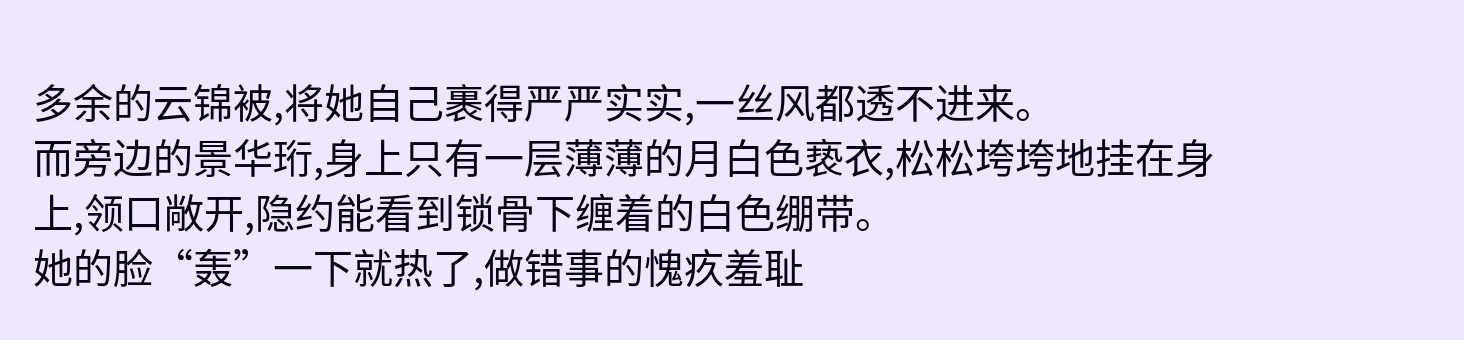多余的云锦被,将她自己裹得严严实实,一丝风都透不进来。
而旁边的景华珩,身上只有一层薄薄的月白色亵衣,松松垮垮地挂在身上,领口敞开,隐约能看到锁骨下缠着的白色绷带。
她的脸“轰”一下就热了,做错事的愧疚羞耻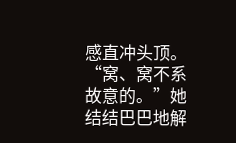感直冲头顶。
“窝、窝不系故意的。”她结结巴巴地解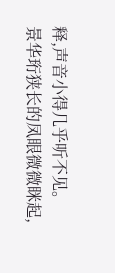释,声音小得几乎听不见。
景华珩狭长的凤眼微微眯起,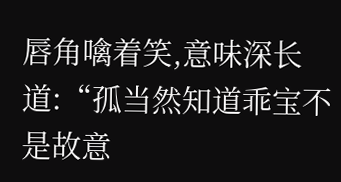唇角噙着笑,意味深长道:“孤当然知道乖宝不是故意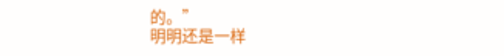的。”
明明还是一样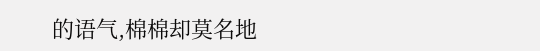的语气,棉棉却莫名地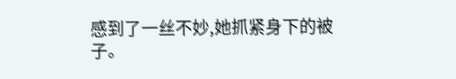感到了一丝不妙,她抓紧身下的被子。